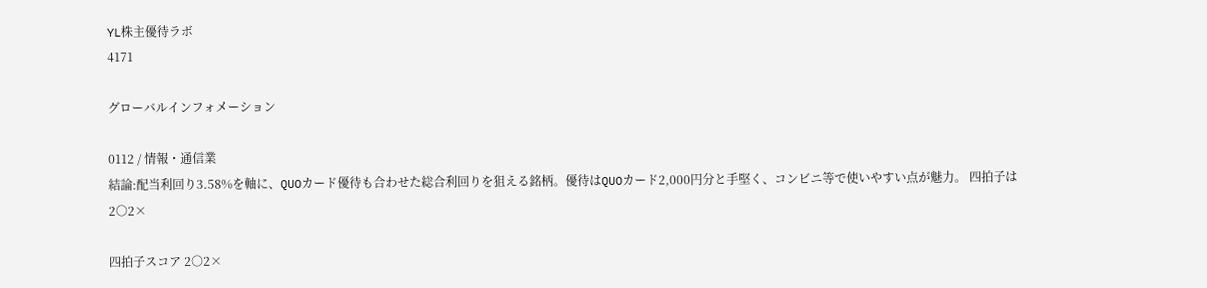YL株主優待ラボ
4171

グローバルインフォメーション

0112 / 情報・通信業
結論:配当利回り3.58%を軸に、QUOカード優待も合わせた総合利回りを狙える銘柄。優待はQUOカード2,000円分と手堅く、コンビニ等で使いやすい点が魅力。 四拍子は 2○2×

四拍子スコア 2○2×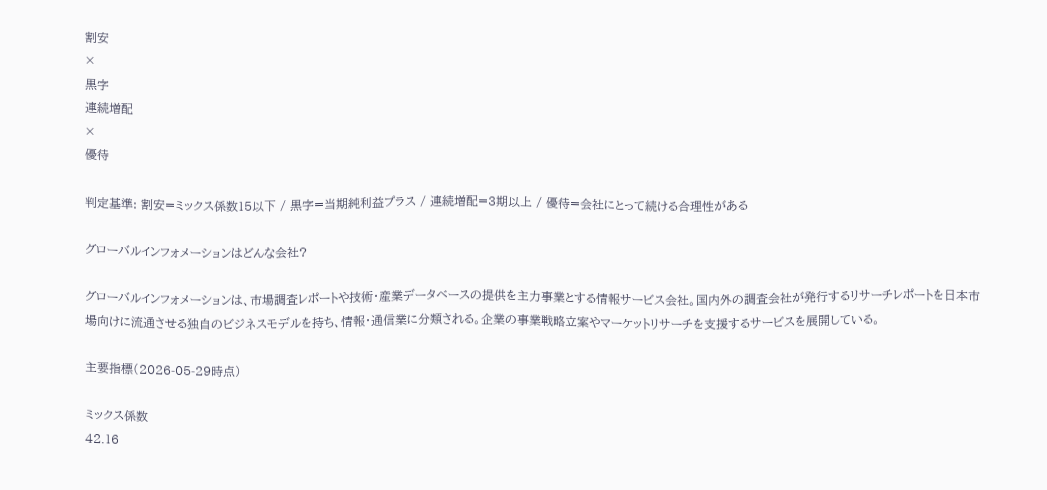割安
×
黒字
連続増配
×
優待

判定基準: 割安=ミックス係数15以下 / 黒字=当期純利益プラス / 連続増配=3期以上 / 優待=会社にとって続ける合理性がある

グローバルインフォメーションはどんな会社?

グローバルインフォメーションは、市場調査レポートや技術・産業データベースの提供を主力事業とする情報サービス会社。国内外の調査会社が発行するリサーチレポートを日本市場向けに流通させる独自のビジネスモデルを持ち、情報・通信業に分類される。企業の事業戦略立案やマーケットリサーチを支援するサービスを展開している。

主要指標(2026-05-29時点)

ミックス係数
42.16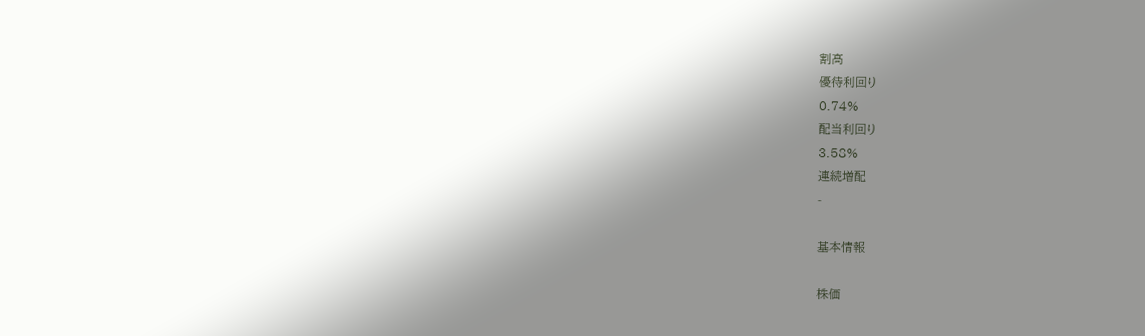割高
優待利回り
0.74%
配当利回り
3.58%
連続増配
-

基本情報

株価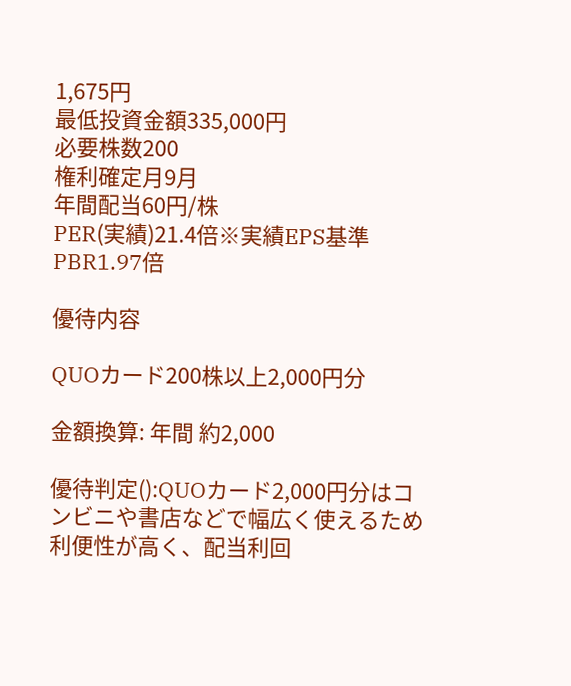1,675円
最低投資金額335,000円
必要株数200
権利確定月9月
年間配当60円/株
PER(実績)21.4倍※実績EPS基準
PBR1.97倍

優待内容

QUOカード200株以上2,000円分

金額換算: 年間 約2,000

優待判定():QUOカード2,000円分はコンビニや書店などで幅広く使えるため利便性が高く、配当利回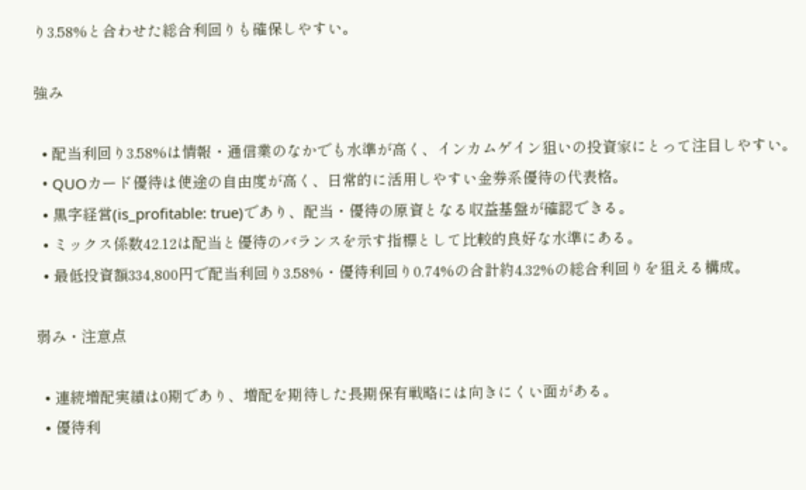り3.58%と合わせた総合利回りも確保しやすい。

強み

  • 配当利回り3.58%は情報・通信業のなかでも水準が高く、インカムゲイン狙いの投資家にとって注目しやすい。
  • QUOカード優待は使途の自由度が高く、日常的に活用しやすい金券系優待の代表格。
  • 黒字経営(is_profitable: true)であり、配当・優待の原資となる収益基盤が確認できる。
  • ミックス係数42.12は配当と優待のバランスを示す指標として比較的良好な水準にある。
  • 最低投資額334,800円で配当利回り3.58%・優待利回り0.74%の合計約4.32%の総合利回りを狙える構成。

弱み・注意点

  • 連続増配実績は0期であり、増配を期待した長期保有戦略には向きにくい面がある。
  • 優待利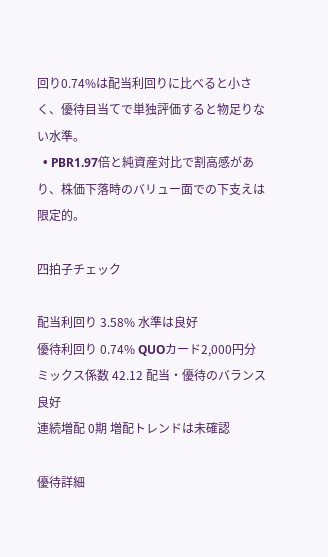回り0.74%は配当利回りに比べると小さく、優待目当てで単独評価すると物足りない水準。
  • PBR1.97倍と純資産対比で割高感があり、株価下落時のバリュー面での下支えは限定的。

四拍子チェック

配当利回り 3.58% 水準は良好
優待利回り 0.74% QUOカード2,000円分
ミックス係数 42.12 配当・優待のバランス良好
連続増配 0期 増配トレンドは未確認

優待詳細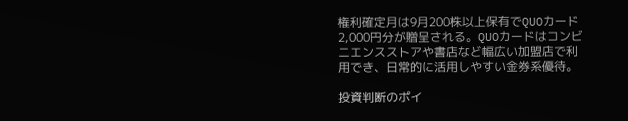権利確定月は9月200株以上保有でQUOカード2,000円分が贈呈される。QUOカードはコンビニエンスストアや書店など幅広い加盟店で利用でき、日常的に活用しやすい金券系優待。

投資判断のポイ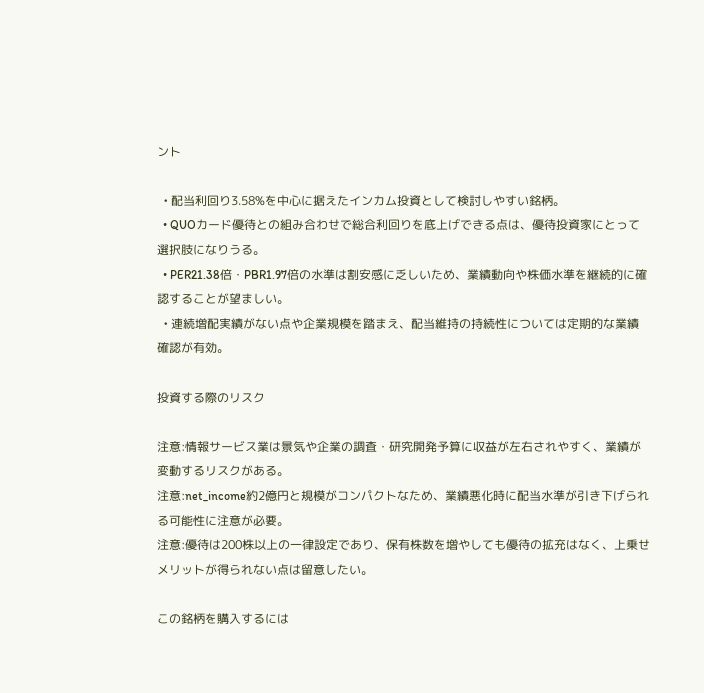ント

  • 配当利回り3.58%を中心に据えたインカム投資として検討しやすい銘柄。
  • QUOカード優待との組み合わせで総合利回りを底上げできる点は、優待投資家にとって選択肢になりうる。
  • PER21.38倍・PBR1.97倍の水準は割安感に乏しいため、業績動向や株価水準を継続的に確認することが望ましい。
  • 連続増配実績がない点や企業規模を踏まえ、配当維持の持続性については定期的な業績確認が有効。

投資する際のリスク

注意:情報サービス業は景気や企業の調査・研究開発予算に収益が左右されやすく、業績が変動するリスクがある。
注意:net_income約2億円と規模がコンパクトなため、業績悪化時に配当水準が引き下げられる可能性に注意が必要。
注意:優待は200株以上の一律設定であり、保有株数を増やしても優待の拡充はなく、上乗せメリットが得られない点は留意したい。

この銘柄を購入するには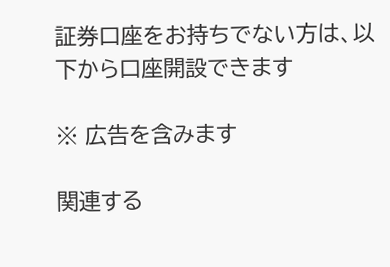証券口座をお持ちでない方は、以下から口座開設できます

※ 広告を含みます

関連する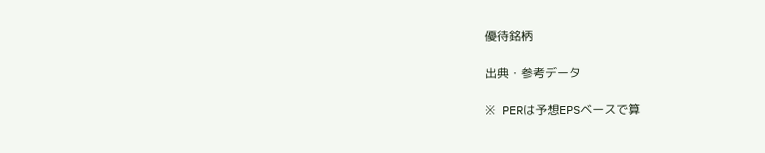優待銘柄

出典・参考データ

※ PERは予想EPSベースで算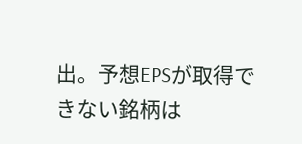出。予想EPSが取得できない銘柄は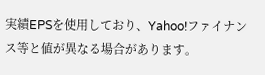実績EPSを使用しており、Yahoo!ファイナンス等と値が異なる場合があります。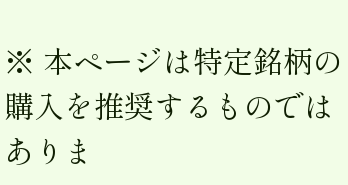※ 本ページは特定銘柄の購入を推奨するものではありま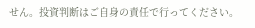せん。投資判断はご自身の責任で行ってください。